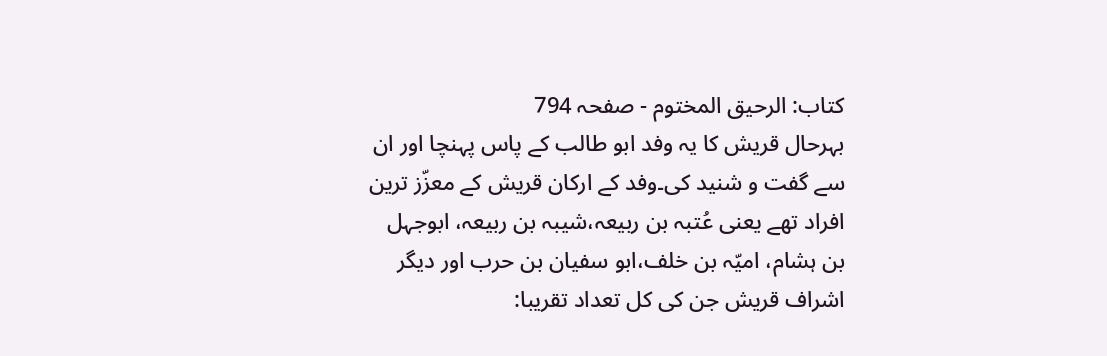کتاب: الرحیق المختوم - صفحہ 794
بہرحال قریش کا یہ وفد ابو طالب کے پاس پہنچا اور ان سے گفت و شنید کی۔وفد کے ارکان قریش کے معزّز ترین افراد تھے یعنی عُتبہ بن ربیعہ،شیبہ بن ربیعہ، ابوجہل بن ہشام، امیّہ بن خلف،ابو سفیان بن حرب اور دیگر اشراف قریش جن کی کل تعداد تقریبا: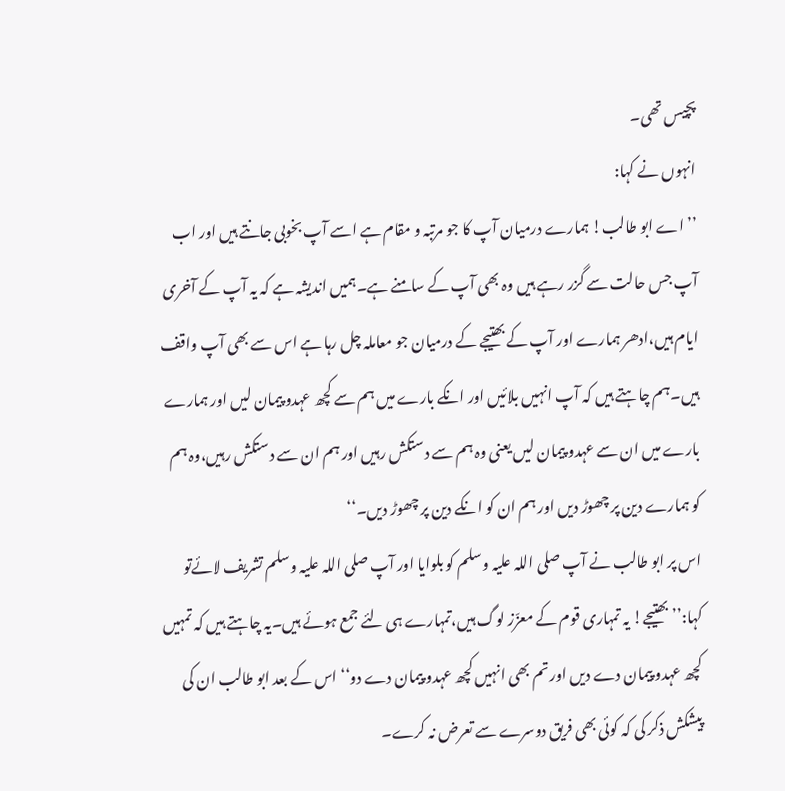پچیس تھی۔
انہوں نے کہا:
’’اے ابو طالب! ہمارے درمیان آپ کا جو مرتبہ و مقام ہے اسے آپ بخوبی جانتے ہیں اور اب آپ جس حالت سے گزر رہے ہیں وہ بھی آپ کے سامنے ہے۔ہمیں اندیشہ ہے کہ یہ آپ کے آخری ایام ہیں،ادھر ہمارے اور آپ کے بھتیجے کے درمیان جو معاملہ چل رہا ہے اس سے بھی آپ واقف ہیں۔ہم چاہتے ہیں کہ آپ انہیں بلائیں اور انکے بارے میں ہم سے کچھ عہدو پیمان لیں اور ہمارے بارے میں ان سے عہدو پیمان لیں یعنی وہ ہم سے دستکش رہیں اور ہم ان سے دستکش رہیں،وہ ہم کو ہمارے دین پر چھوڑ دیں اور ہم ان کو انکے دین پر چھوڑ دیں۔‘‘
اس پر ابو طالب نے آپ صلی اللہ علیہ وسلم کو بلوایا اور آپ صلی اللہ علیہ وسلم تشریف لائےتو کہا:’’بھتیجے! یہ تمہاری قوم کے معزّز لوگ ہیں،تمہارے ہی لئے جمع ہوئے ہیں۔یہ چاہتے ہیں کہ تمہیں کچھ عہدو پیمان دے دیں اور تم بھی انہیں کچھ عہدو پیمان دے دو‘‘ اس کے بعد ابو طالب ان کی پیشکش ذکر کی کہ کوئی بھی فریق دوسرے سے تعرض نہ کرے۔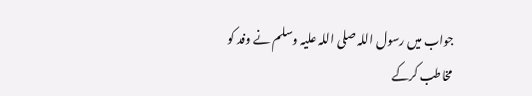جواب میں رسول اللہ صلی اللہ علیہ وسلم نے وفد کو مخاطب کرکے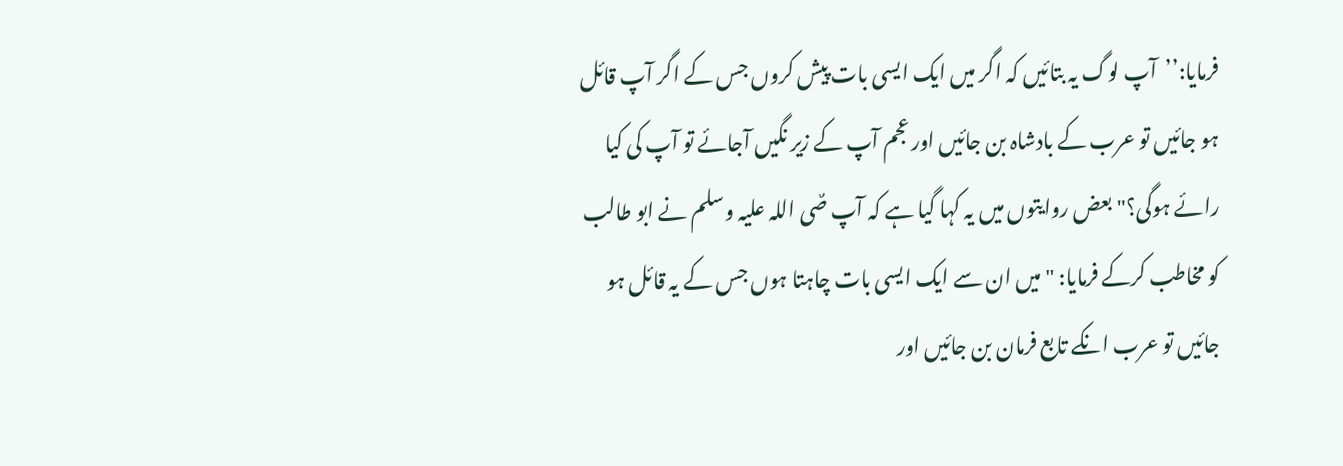فرمایا:’’آپ لوگ یہ بتائیں کہ اگر میں ایک ایسی بات پیش کروں جس کے اگر آپ قائل ہو جائیں تو عرب کے بادشاہ بن جائیں اور عجم آپ کے زیر نگیں آجائے تو آپ کی کیا رائے ہوگی؟"بعض روایتوں میں یہ کہا گیا ہے کہ آپ صٌی اللہ علیہ وسلم نے ابو طالب کو مخاطب کرکے فرمایا: "میں ان سے ایک ایسی بات چاہتا ہوں جس کے یہ قائل ہو جائیں تو عرب انکے تابع فرمان بن جائیں اور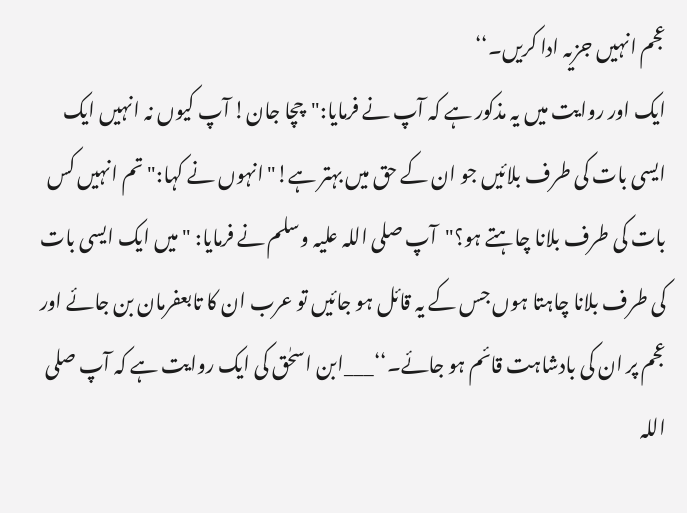عجم انہیں جزیہ ادا کریں۔‘‘
ایک اور روایت میں یہ مذکور ہے کہ آپ نے فرمایا:"چچا جان! آپ کیوں نہ انہیں ایک ایسی بات کی طرف بلائیں جو ان کے حق میں بہتر ہے!"انہوں نے کہا:"تم انہیں کس بات کی طرف بلانا چاہتے ہو؟"آپ صلی اللہ علیہ وسلم نے فرمایا: "میں ایک ایسی بات کی طرف بلانا چاہتا ہوں جس کے یہ قائل ہو جائیں تو عرب ان کا تابعفرمان بن جائے اور عجم پر ان کی بادشاہت قائم ہو جائے۔‘‘___ابن اسحٰق کی ایک روایت ہے کہ آپ صلی اللہ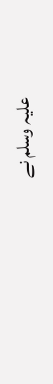علیہ وسلم نے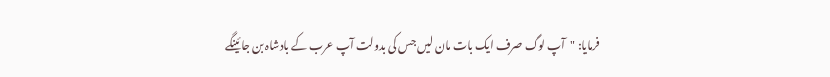فرمایا: "آپ لوگ صرف ایک بات مان لیں جس کی بدولت آپ عرب کے بادشاہ بن جائینگے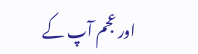اور عجم آپ کے